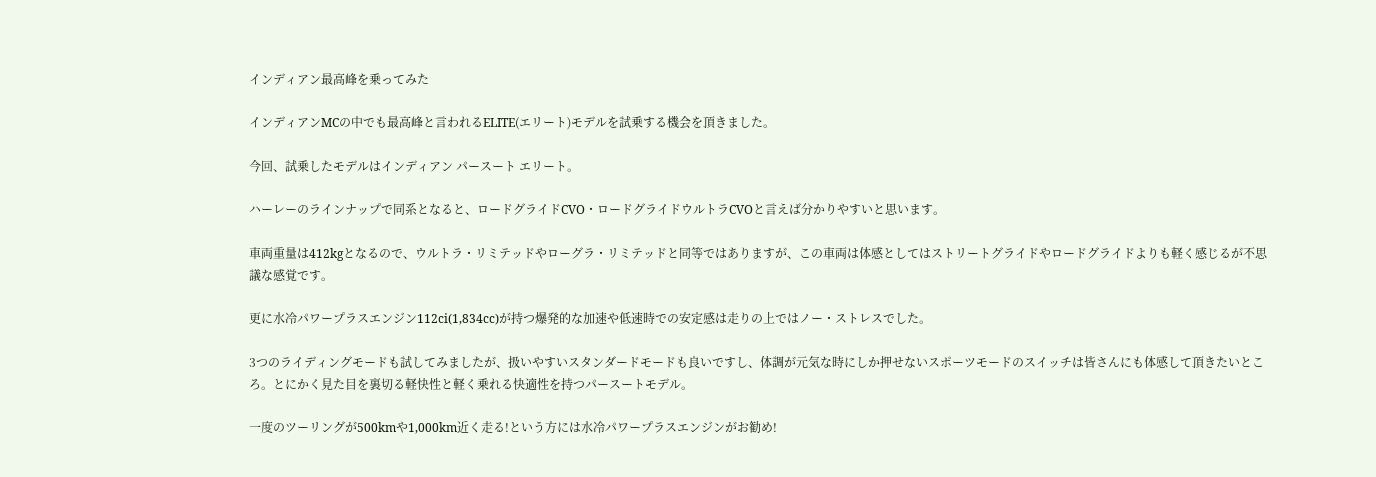インディアン最高峰を乗ってみた

インディアンMCの中でも最高峰と言われるELITE(エリート)モデルを試乗する機会を頂きました。

今回、試乗したモデルはインディアン パースート エリート。

ハーレーのラインナップで同系となると、ロードグライドCVO・ロードグライドウルトラCVOと言えば分かりやすいと思います。

車両重量は412kgとなるので、ウルトラ・リミテッドやローグラ・リミテッドと同等ではありますが、この車両は体感としてはストリートグライドやロードグライドよりも軽く感じるが不思議な感覚です。

更に水冷パワープラスエンジン112ci(1,834cc)が持つ爆発的な加速や低速時での安定感は走りの上ではノー・ストレスでした。

3つのライディングモードも試してみましたが、扱いやすいスタンダードモードも良いですし、体調が元気な時にしか押せないスポーツモードのスイッチは皆さんにも体感して頂きたいところ。とにかく見た目を裏切る軽快性と軽く乗れる快適性を持つパースートモデル。

一度のツーリングが500kmや1,000km近く走る!という方には水冷パワープラスエンジンがお勧め!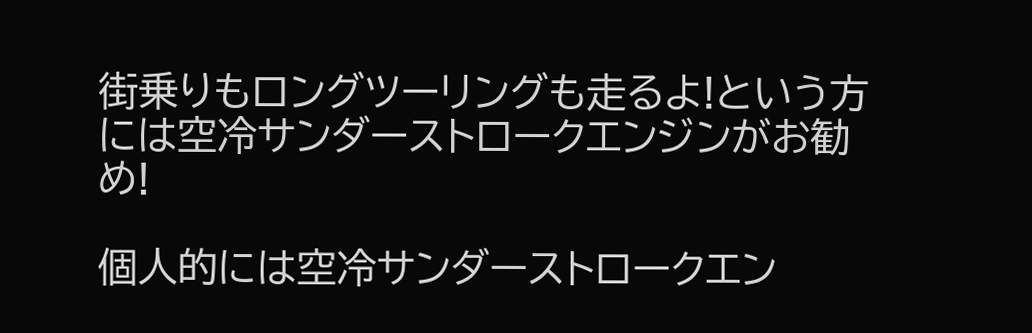街乗りもロングツーリングも走るよ!という方には空冷サンダーストロークエンジンがお勧め!

個人的には空冷サンダーストロークエン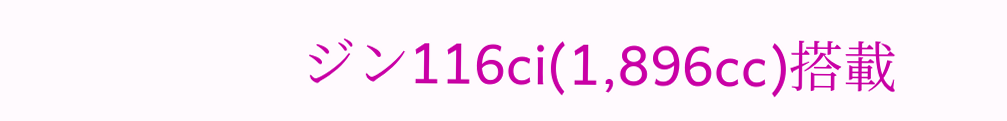ジン116ci(1,896cc)搭載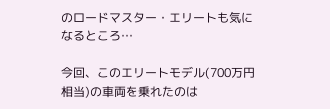のロードマスター・エリートも気になるところ…

今回、このエリートモデル(700万円相当)の車両を乗れたのは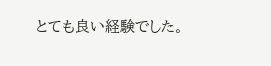とても良い経験でした。